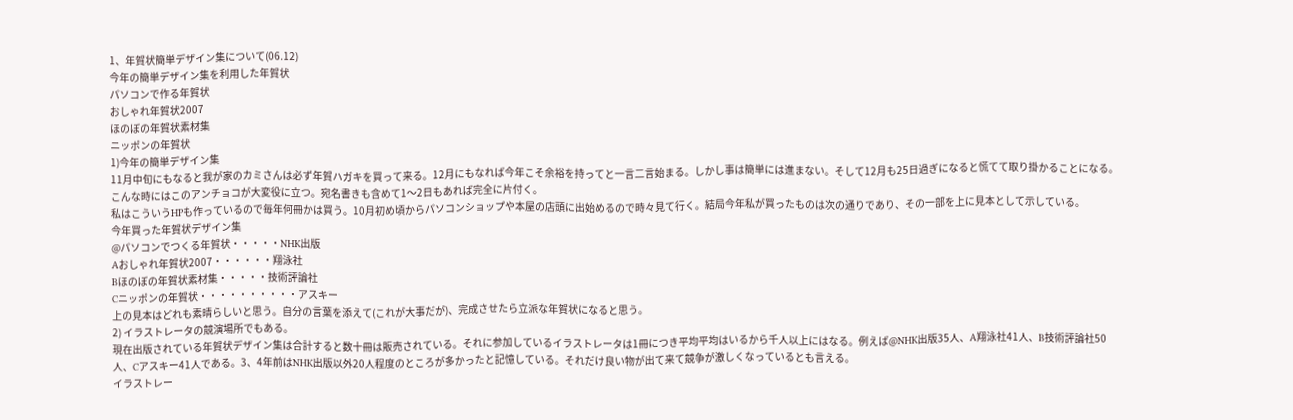1、年賀状簡単デザイン集について(06.12)
今年の簡単デザイン集を利用した年賀状
パソコンで作る年賀状
おしゃれ年賀状2007
ほのぼの年賀状素材集
ニッポンの年賀状
1)今年の簡単デザイン集
11月中旬にもなると我が家のカミさんは必ず年賀ハガキを買って来る。12月にもなれば今年こそ余裕を持ってと一言二言始まる。しかし事は簡単には進まない。そして12月も25日過ぎになると慌てて取り掛かることになる。こんな時にはこのアンチョコが大変役に立つ。宛名書きも含めて1〜2日もあれば完全に片付く。
私はこういうHPも作っているので毎年何冊かは買う。10月初め頃からパソコンショップや本屋の店頭に出始めるので時々見て行く。結局今年私が買ったものは次の通りであり、その一部を上に見本として示している。
今年買った年賀状デザイン集
@パソコンでつくる年賀状・・・・・NHK出版
Aおしゃれ年賀状2007・・・・・・翔泳社
Bほのぼの年賀状素材集・・・・・技術評論社
Cニッポンの年賀状・・・・・・・・・・アスキー
上の見本はどれも素晴らしいと思う。自分の言葉を添えて(これが大事だが)、完成させたら立派な年賀状になると思う。
2) イラストレータの競演場所でもある。
現在出版されている年賀状デザイン集は合計すると数十冊は販売されている。それに参加しているイラストレータは1冊につき平均平均はいるから千人以上にはなる。例えば@NHK出版35人、A翔泳社41人、B技術評論社50人、Cアスキー41人である。3、4年前はNHK出版以外20人程度のところが多かったと記憶している。それだけ良い物が出て来て競争が激しくなっているとも言える。
イラストレー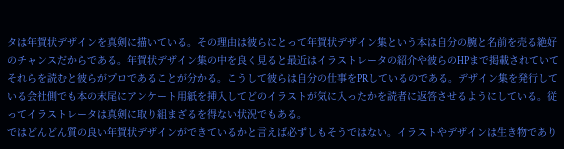タは年賀状デザインを真剣に描いている。その理由は彼らにとって年賀状デザイン集という本は自分の腕と名前を売る絶好のチャンスだからである。年賀状デザイン集の中を良く見ると最近はイラストレータの紹介や彼らのHPまで掲載されていてそれらを読むと彼らがプロであることが分かる。こうして彼らは自分の仕事をPRしているのである。デザイン集を発行している会社側でも本の末尾にアンケート用紙を挿入してどのイラストが気に入ったかを読者に返答させるようにしている。従ってイラストレータは真剣に取り組まざるを得ない状況でもある。
ではどんどん質の良い年賀状デザインができているかと言えば必ずしもそうではない。イラストやデザインは生き物であり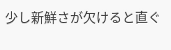少し新鮮さが欠けると直ぐ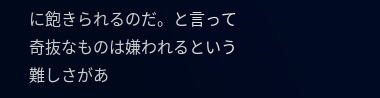に飽きられるのだ。と言って奇抜なものは嫌われるという難しさがあ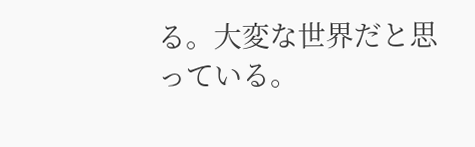る。大変な世界だと思っている。